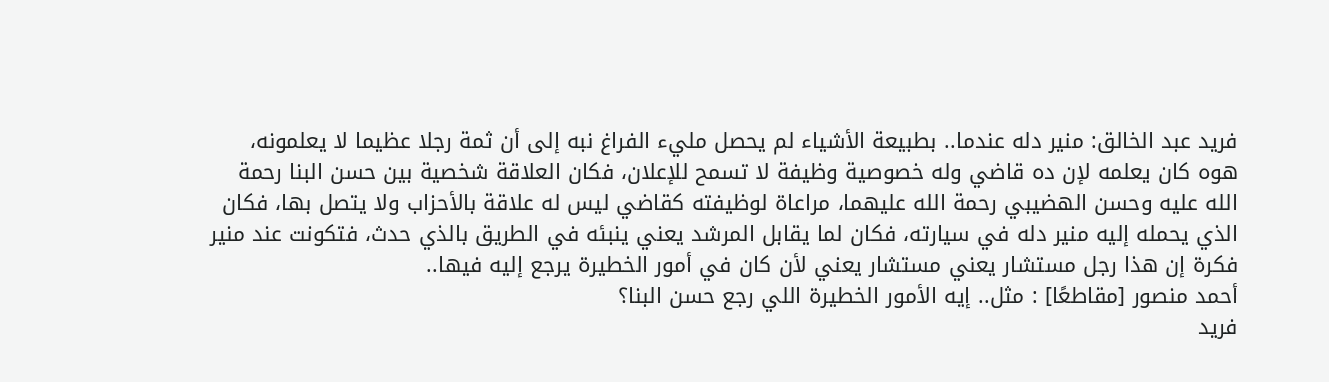فريد عبد الخالق: منير دله عندما.. بطبيعة الأشياء لم يحصل مليء الفراغ نبه إلى أن ثمة رجلا عظيما لا يعلمونه، هوه كان يعلمه لإن ده قاضي وله خصوصية وظيفة لا تسمح للإعلان، فكان العلاقة شخصية بين حسن البنا رحمة الله عليه وحسن الهضيبي رحمة الله عليهما، مراعاة لوظيفته كقاضي ليس له علاقة بالأحزاب ولا يتصل بها، فكان الذي يحمله إليه منير دله في سيارته، فكان لما يقابل المرشد يعني ينبئه في الطريق بالذي حدث، فتكونت عند منير فكرة إن هذا رجل مستشار يعني مستشار يعني لأن كان في أمور الخطيرة يرجع إليه فيها..
أحمد منصور [مقاطعًا] : مثل.. إيه الأمور الخطيرة اللي رجع حسن البنا؟
فريد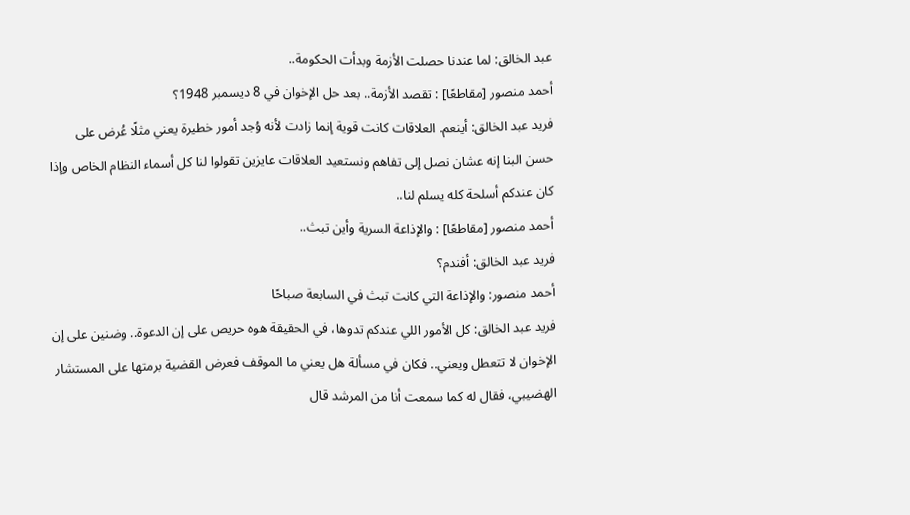عبد الخالق: لما عندنا حصلت الأزمة وبدأت الحكومة..
أحمد منصور [مقاطعًا] : تقصد الأزمة.. بعد حل الإخوان في 8 ديسمبر 1948؟
فريد عبد الخالق: أينعم. العلاقات كانت قوية إنما زادت لأنه وُجد أمور خطيرة يعني مثلًا عُرض على حسن البنا إنه عشان نصل إلى تفاهم ونستعيد العلاقات عايزين تقولوا لنا كل أسماء النظام الخاص وإذا كان عندكم أسلحة كله يسلم لنا..
أحمد منصور [مقاطعًا] : والإذاعة السرية وأين تبث..
فريد عبد الخالق: أفندم؟
أحمد منصور: والإذاعة التي كانت تبث في السابعة صباحًا
فريد عبد الخالق: كل الأمور اللي عندكم تدوها، في الحقيقة هوه حريص على إن الدعوة.. وضنين على إن الإخوان لا تتعطل ويعني.. فكان في مسألة هل يعني ما الموقف فعرض القضية برمتها على المستشار الهضيبي، فقال له كما سمعت أنا من المرشد قال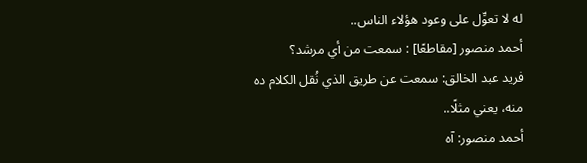له لا تعوِّل على وعود هؤلاء الناس..
أحمد منصور [مقاطعًا] : سمعت من أي مرشد؟
فريد عبد الخالق: سمعت عن طريق الذي نُقل الكلام ده منه، يعني مثلًا..
أحمد منصور: آه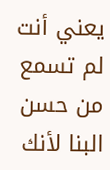يعني أنت لم تسمع من حسن البنا لأنك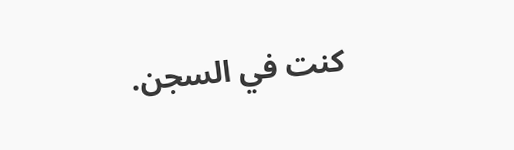كنت في السجن.